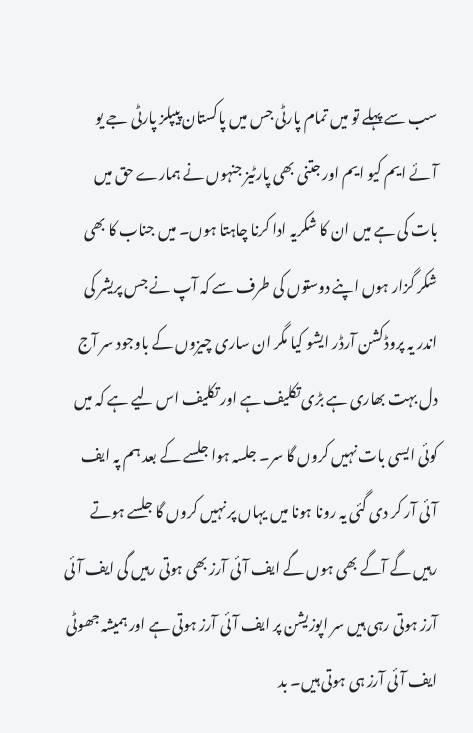سب سے پہلے تو میں تمام پارٹی جس میں پاکستان پیپلز پارٹی جے یو آئے ایم کیو ایم اور جتنی بھی پارٹیز جنہوں نے ہمارے حق میں بات کی ہے میں ان کا شکریہ ادا کرنا چاہتا ہوں۔ میں جناب کا بھی شکر گزار ہوں اپنے دوستوں کی طرف سے کہ آپ نے جس پریشر کی اندر یہ پروڈکشن آرڈر ایشو کیا مگر ان ساری چیزوں کے باوجود سر آج دل بہت بھاری ہے بڑی تکلیف ہے اور تکلیف اس لیے ہے کہ میں کوئی ایسی بات نہیں کروں گا سر۔ جلسہ ہوا جلسے کے بعد ہم پہ ایف آئی آر کر دی گئی یہ رونا ہونا میں یہاں پر نہیں کروں گا جلسے ہوتے رہیں گے آگے بھی ہوں گے ایف آئی آرز بھی ہوتی رہیں گی ایف آئی آرز ہوتی رہی ہیں سر اپوزیشن پر ایف آئی آرز ہوتی ہے اور ہمیشہ جھوٹی ایف آئی آرز ہی ہوتی ہیں۔ بد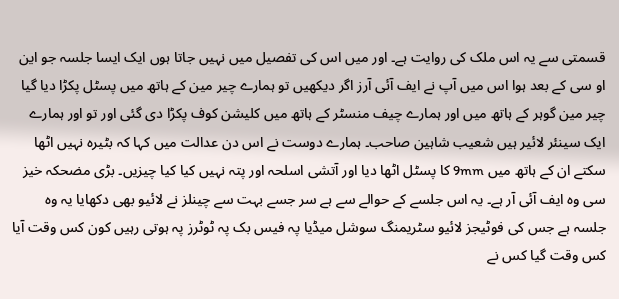قسمتی سے یہ اس ملک کی روایت ہے۔ اور میں اس کی تفصیل میں نہیں جاتا ہوں ایک ایسا جلسہ جو این او سی کے بعد ہوا اس میں آپ نے ایف آئی آرز اگر دیکھیں تو ہمارے چیر مین کے ہاتھ میں پسٹل پکڑا دیا گیا چیر مین گوہر کے ہاتھ میں اور ہمارے چیف منسٹر کے ہاتھ میں کلیشن کوف پکڑا دی گئی اور تو اور ہمارے ایک سینئر لائیر ہیں شعیب شاہین صاحب۔ ہمارے دوست نے اس دن عدالت میں کہا کہ بٹیرہ نہیں اٹھا سکتے ان کے ہاتھ میں 9mm کا پسٹل اٹھا دیا اور آتشی اسلحہ اور پتہ نہیں کیا کیا چیزیں۔ بڑی مضحکہ خیز سی وہ ایف آئی آر ہے۔ یہ اس جلسے کے حوالے سے ہے سر جسے بہت سے چینلز نے لائیو بھی دکھایا یہ وہ جلسہ ہے جس کی فوٹیجز لائیو سٹریمنگ سوشل میڈیا پہ فیس بک پہ ٹوٹرز پہ ہوتی رہیں کون کس وقت آیا کس وقت گیا کس نے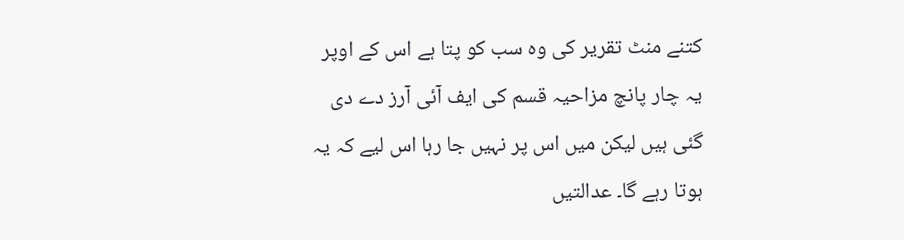کتنے منٹ تقریر کی وہ سب کو پتا ہے اس کے اوپر یہ چار پانچ مزاحیہ قسم کی ایف آئی آرز دے دی گئی ہیں لیکن میں اس پر نہیں جا رہا اس لیے کہ یہ ہوتا رہے گا۔ عدالتیں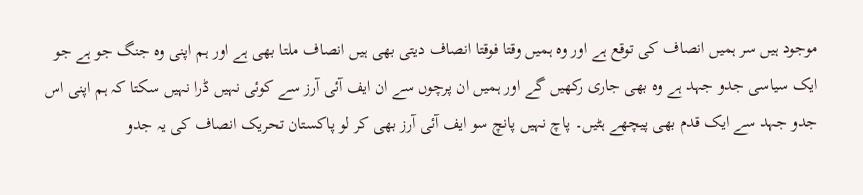موجود ہیں سر ہمیں انصاف کی توقع ہے اور وہ ہمیں وقتا فوقتا انصاف دیتی بھی ہیں انصاف ملتا بھی ہے اور ہم اپنی وہ جنگ جو ہے جو ایک سیاسی جدو جہد ہے وہ بھی جاری رکھیں گے اور ہمیں ان پرچوں سے ان ایف آئی آرز سے کوئی نہیں ڈرا نہیں سکتا کہ ہم اپنی اس جدو جہد سے ایک قدم بھی پیچھے ہٹیں۔ پاچ نہیں پانچ سو ایف آئی آرز بھی کر لو پاکستان تحریک انصاف کی یہ جدو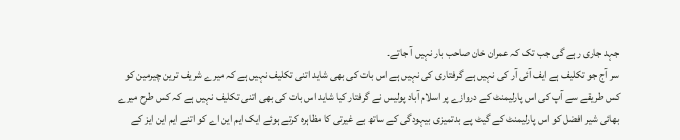جہد جاری رہے گی جب تک کہ عمران خان صاحب بار نہیں آ جاتے۔
سر آج جو تکلیف ہے ایف آئی آر کی نہیں ہے گرفتاری کی نہیں ہے اس بات کی بھی شاید اتنی تکلیف نہیں ہے کہ میرے شریف ترین چیرمین کو کس طریقے سے آپ کی اس پارلیمنٹ کے دروازے پر اسلام آباد پولیس نے گرفتار کیا شاید اس بات کی بھی اتنی تکلیف نہیں ہے کہ کس طرح میرے بھائی شیر افضل کو اس پارلیمنٹ کے گیٹ پے بدتمیزی بیہودگی کے ساتھ بے غیرتی کا مظاہرہ کرتے ہوئے ایک ایم این اے کو اتنے ایم این ایز کے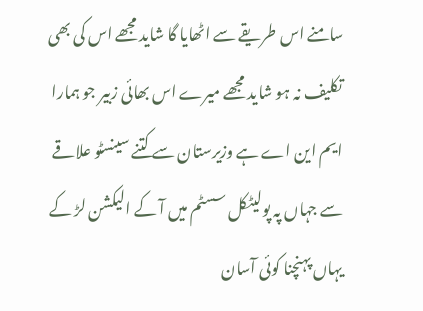سامنے اس طریقے سے اٹھایا گا شاید مجھے اس کی بھی تکلیف نہ ہو شاید مجھے میرے اس بھائی زبیر جو ہمارا ایم این اے ہے وزیرستان سے کتنے سینسٹو علاقے سے جہاں پہ پولیٹکل سسٹم میں آ کے الیکشن لڑ کے یہاں پہنچنا کوئی آسان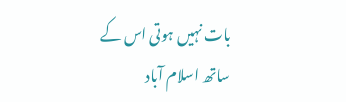بات نہیں ہوتی اس کے ساتھ اسلام آباد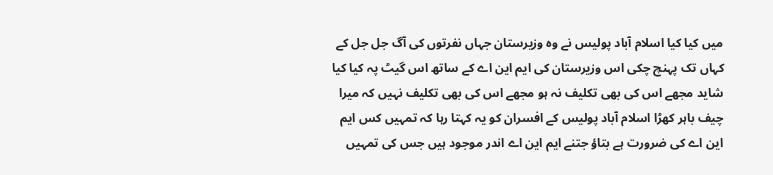میں کیا کیا اسلام آباد پولیس نے وہ وزیرستان جہاں نفرتوں کی آگ جل جل کے کہاں تک پہنچ چکی اس وزیرستان کی ایم این اے کے ساتھ اس گیٹ پہ کیا کیا شاید مجھے اس کی بھی تکلیف نہ ہو مجھے اس کی بھی تکلیف نہیں کہ میرا چیف باہر کھڑا اسلام آباد پولیس کے افسران کو یہ کہتا رہا کہ تمہیں کس ایم این اے کی ضرورت ہے بتاؤ جتنے ایم این اے اندر موجود ہیں جس کی تمہیں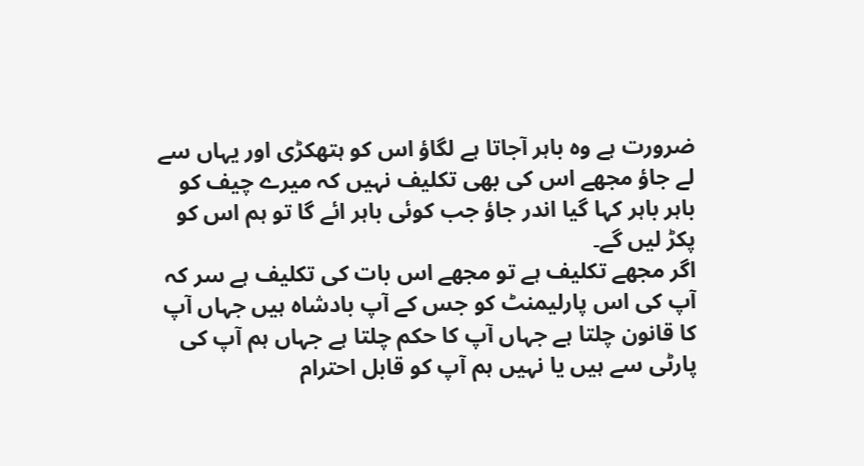ضرورت ہے وہ باہر آجاتا ہے لگاؤ اس کو ہتھکڑی اور یہاں سے لے جاؤ مجھے اس کی بھی تکلیف نہیں کہ میرے چیف کو باہر باہر کہا گیا اندر جاؤ جب کوئی باہر ائے گا تو ہم اس کو پکڑ لیں گے۔
اگر مجھے تکلیف ہے تو مجھے اس بات کی تکلیف ہے سر کہ آپ کی اس پارلیمنٹ کو جس کے آپ بادشاہ ہیں جہاں آپ کا قانون چلتا ہے جہاں آپ کا حکم چلتا ہے جہاں ہم آپ کی پارٹی سے ہیں یا نہیں ہم آپ کو قابل احترام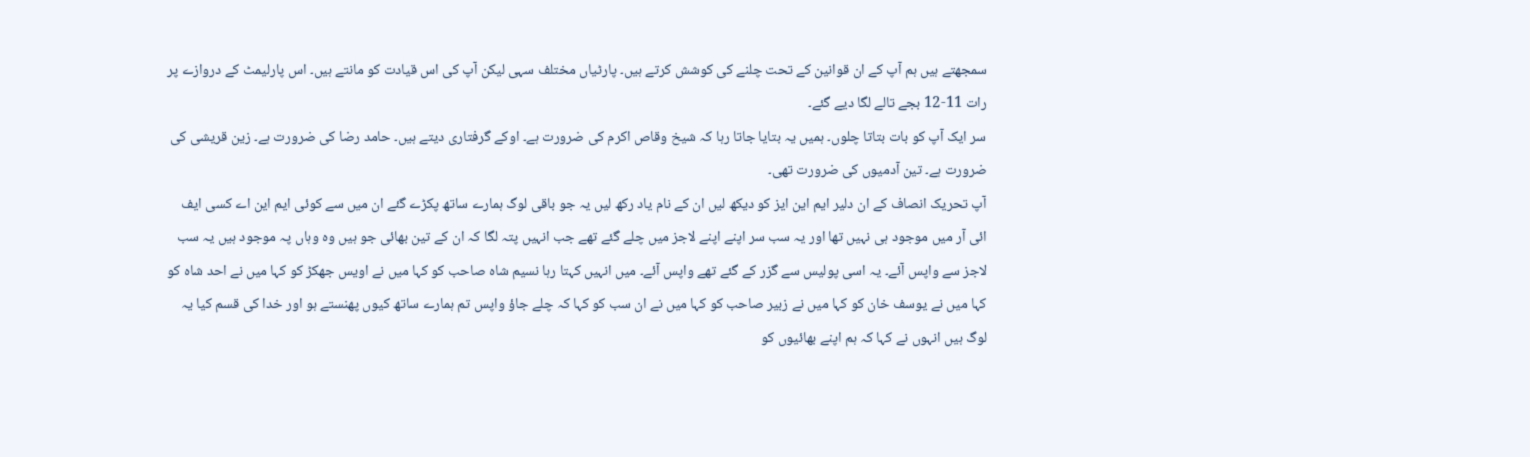سمجھتے ہیں ہم آپ کے ان قوانین کے تحت چلنے کی کوشش کرتے ہیں۔ پارٹیاں مختلف سہی لیکن آپ کی اس قیادت کو مانتے ہیں۔ اس پارلیمٹ کے دروازے پر رات 11-12 بجے تالے لگا دیے گئے۔
سر ایک آپ کو بات بتاتا چلوں۔ ہمیں یہ بتایا جاتا رہا کہ شیخ وقاص اکرم کی ضرورت ہے۔ اوکے گرفتاری دیتے ہیں۔ حامد رضا کی ضرورت ہے۔ زین قریشی کی ضرورت ہے۔ تین آدمیوں کی ضرورت تھی۔
آپ تحریک انصاف کے ان دلیر ایم این ایز کو دیکھ لیں ان کے نام یاد رکھ لیں یہ جو باقی لوگ ہمارے ساتھ پکڑے گئے ان میں سے کوئی ایم این اے کسی ایف ائی آر میں موجود ہی نہیں تھا اور یہ سب سر اپنے اپنے لاجز میں چلے گئے تھے جب انہیں پتہ لگا کہ ان کے تین بھائی جو ہیں وہ وہاں پہ موجود ہیں یہ سب لاجز سے واپس آئے۔ یہ اسی پولیس سے گزر کے گئے تھے واپس آئے۔ میں انہیں کہتا رہا نسیم شاہ صاحب کو کہا میں نے اویس جھکڑ کو کہا میں نے احد شاہ کو کہا میں نے یوسف خان کو کہا میں نے زبیر صاحب کو کہا میں نے ان سب کو کہا کہ چلے جاؤ واپس تم ہمارے ساتھ کیوں پھنستے ہو اور خدا کی قسم کیا یہ لوگ ہیں انہوں نے کہا کہ ہم اپنے بھائیوں کو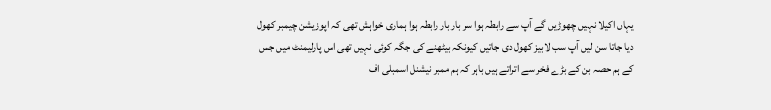یہاں اکیلا نہیں چھوڑیں گے آپ سے رابطہ ہوا سر بار بار رابطہ ہوا ہماری خواہش تھی کہ اپوزیشن چیمبر کھول دیا جاتا سن لیں آپ سب لابیز کھول دی جاتیں کیونکہ بیٹھنے کی جگہ کوئی نہیں تھی اس پارلیمنٹ میں جس کے ہم حصہ بن کے بڑے فخر سے اتراتے ہیں باہر کہ ہم ممبر نیشنل اسمبلی اف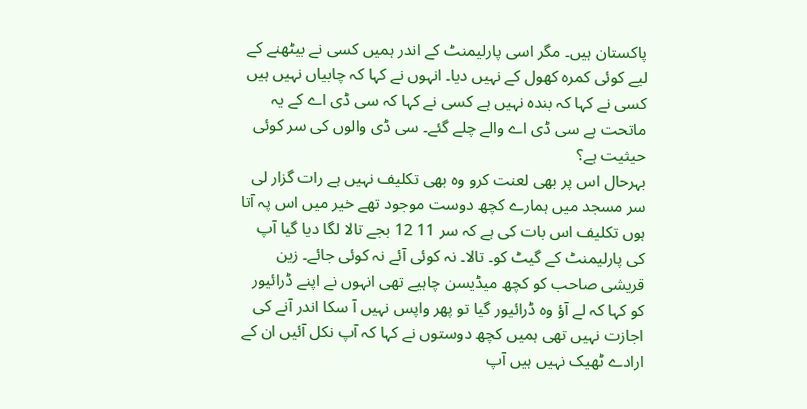پاکستان ہیں۔ مگر اسی پارلیمنٹ کے اندر ہمیں کسی نے بیٹھنے کے لیے کوئی کمرہ کھول کے نہیں دیا۔ انہوں نے کہا کہ چابیاں نہیں ہیں کسی نے کہا کہ بندہ نہیں ہے کسی نے کہا کہ سی ڈی اے کے یہ ماتحت ہے سی ڈی اے والے چلے گئے۔ سی ڈی والوں کی سر کوئی حیثیت ہے؟
بہرحال اس پر بھی لعنت کرو وہ بھی تکلیف نہیں ہے رات گزار لی سر مسجد میں ہمارے کچھ دوست موجود تھے خیر میں اس پہ آتا ہوں تکلیف اس بات کی ہے کہ سر 11 12 بجے تالا لگا دیا گیا آپ کی پارلیمنٹ کے گیٹ کو۔ تالا۔ نہ کوئی آئے نہ کوئی جائے۔ زین قریشی صاحب کو کچھ میڈیسن چاہیے تھی انہوں نے اپنے ڈرائیور کو کہا کہ لے آؤ وہ ڈرائیور گیا تو پھر واپس نہیں آ سکا اندر آنے کی اجازت نہیں تھی ہمیں کچھ دوستوں نے کہا کہ آپ نکل آئیں ان کے ارادے ٹھیک نہیں ہیں آپ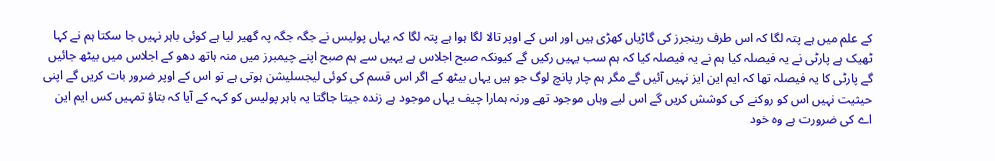کے علم میں ہے پتہ لگا کہ اس طرف رینجرز کی گاڑیاں کھڑی ہیں اور اس کے اوپر تالا لگا ہوا ہے پتہ لگا کہ یہاں پولیس نے جگہ جگہ پہ گھیر لیا ہے کوئی باہر نہیں جا سکتا ہم نے کہا ٹھیک ہے پارٹی نے یہ فیصلہ کیا ہم نے یہ فیصلہ کیا کہ ہم سب یہیں رکیں گے کیونکہ صبح اجلاس ہے یہیں سے ہم صبح اپنے چیمبرز میں منہ ہاتھ دھو کے اجلاس میں بیٹھ جائیں گے پارٹی کا یہ فیصلہ تھا کہ ایم این ایز نہیں آئیں گے مگر ہم چار پانچ لوگ جو ہیں یہاں بیٹھ کے اگر اس قسم کی کوئی لیجسلیشن ہوتی ہے تو اس کے اوپر ضرور بات کریں گے اپنی حیثیت نہیں اس کو روکنے کی کوشش کریں گے اس لیے وہاں موجود تھے ورنہ ہمارا چیف یہاں موجود ہے زندہ جیتا جاگتا یہ باہر پولیس کو کہہ کے آیا کہ بتاؤ تمہیں کس ایم این اے کی ضرورت ہے وہ خود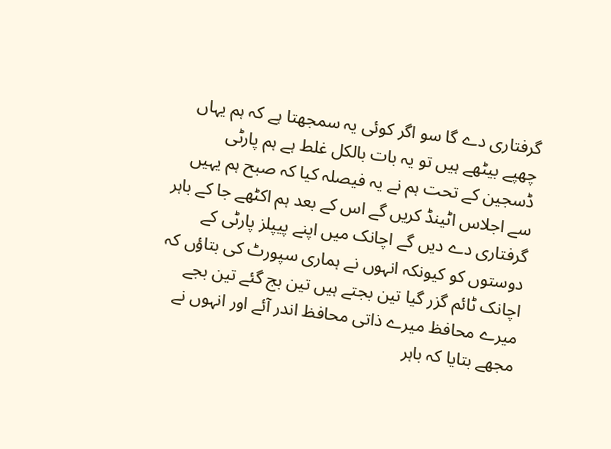گرفتاری دے گا سو اگر کوئی یہ سمجھتا ہے کہ ہم یہاں چھپے بیٹھے ہیں تو یہ بات بالکل غلط ہے ہم پارٹی ڈسجین کے تحت ہم نے یہ فیصلہ کیا کہ صبح ہم یہیں سے اجلاس اٹینڈ کریں گے اس کے بعد ہم اکٹھے جا کے باہر گرفتاری دے دیں گے اچانک میں اپنے پیپلز پارٹی کے دوستوں کو کیونکہ انہوں نے ہماری سپورٹ کی بتاؤں کہ اچانک ٹائم گزر گیا تین بجتے ہیں تین بج گئے تین بجے میرے محافظ میرے ذاتی محافظ اندر آئے اور انہوں نے مجھے بتایا کہ باہر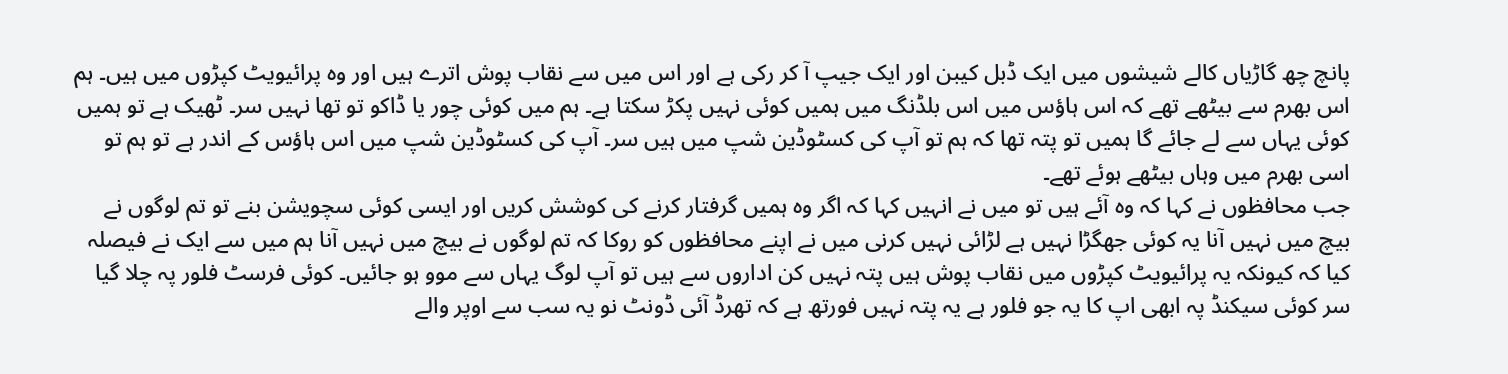پانچ چھ گاڑیاں کالے شیشوں میں ایک ڈبل کیبن اور ایک جیپ آ کر رکی ہے اور اس میں سے نقاب پوش اترے ہیں اور وہ پرائیویٹ کپڑوں میں ہیں۔ ہم اس بھرم سے بیٹھے تھے کہ اس ہاؤس میں اس بلڈنگ میں ہمیں کوئی نہیں پکڑ سکتا ہے۔ ہم میں کوئی چور یا ڈاکو تو تھا نہیں سر۔ ٹھیک ہے تو ہمیں کوئی یہاں سے لے جائے گا ہمیں تو پتہ تھا کہ ہم تو آپ کی کسٹوڈین شپ میں ہیں سر۔ آپ کی کسٹوڈین شپ میں اس ہاؤس کے اندر ہے تو ہم تو اسی بھرم میں وہاں بیٹھے ہوئے تھے۔
جب محافظوں نے کہا کہ وہ آئے ہیں تو میں نے انہیں کہا کہ اگر وہ ہمیں گرفتار کرنے کی کوشش کریں اور ایسی کوئی سچویشن بنے تو تم لوگوں نے بیچ میں نہیں آنا یہ کوئی جھگڑا نہیں ہے لڑائی نہیں کرنی میں نے اپنے محافظوں کو روکا کہ تم لوگوں نے بیچ میں نہیں آنا ہم میں سے ایک نے فیصلہ کیا کہ کیونکہ یہ پرائیویٹ کپڑوں میں نقاب پوش ہیں پتہ نہیں کن اداروں سے ہیں تو آپ لوگ یہاں سے موو ہو جائیں۔ کوئی فرسٹ فلور پہ چلا گیا سر کوئی سیکنڈ پہ ابھی اپ کا یہ جو فلور ہے یہ پتہ نہیں فورتھ ہے کہ تھرڈ آئی ڈونٹ نو یہ سب سے اوپر والے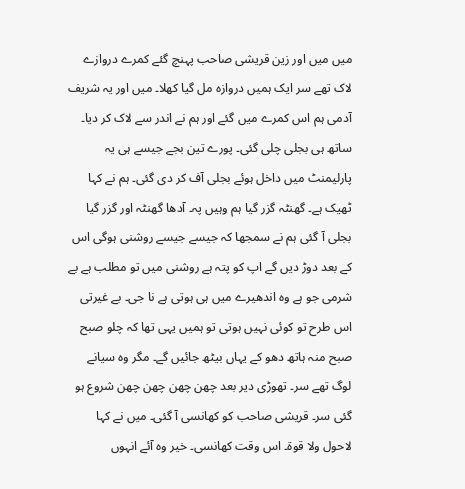میں میں اور زین قریشی صاحب پہنچ گئے کمرے دروازے لاک تھے سر ایک ہمیں دروازہ مل گیا کھلا۔ میں اور یہ شریف آدمی ہم اس کمرے میں گئے اور ہم نے اندر سے لاک کر دیا۔ ساتھ ہی بجلی چلی گئی۔ پورے تین بجے جیسے ہی یہ پارلیمنٹ میں داخل ہوئے بجلی آف کر دی گئی۔ ہم نے کہا ٹھیک ہے۔ گھنٹہ گزر گیا ہم وہیں پہ۔ آدھا گھنٹہ اور گزر گیا بجلی آ گئی ہم نے سمجھا کہ جیسے جیسے روشنی ہوگی اس کے بعد دوڑ دیں گے اپ کو پتہ ہے روشنی میں تو مطلب ہے بے شرمی جو ہے وہ اندھیرے میں ہی ہوتی ہے نا جی۔ بے غیرتی اس طرح تو کوئی نہیں ہوتی تو ہمیں یہی تھا کہ چلو صبح صبح منہ ہاتھ دھو کے یہاں بیٹھ جائیں گے۔ مگر وہ سیانے لوگ تھے سر۔ تھوڑی دیر بعد چھن چھن چھن چھن شروع ہو گئی سر۔ قریشی صاحب کو کھانسی آ گئی۔ میں نے کہا لاحول ولا قوۃ۔ اس وقت کھانسی۔ خیر وہ آئے انہوں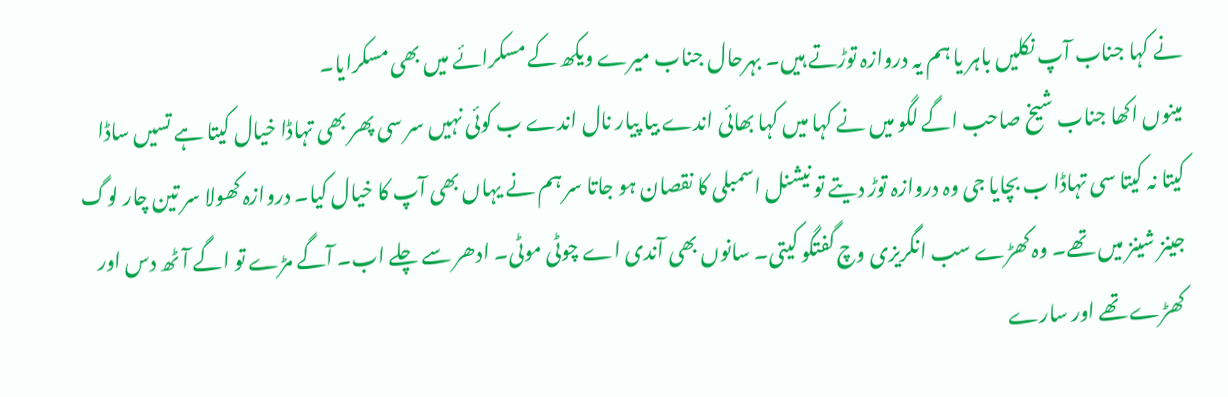نے کہا جناب آپ نکلیں باہر یا ہم یہ دروازہ توڑتے ہیں۔ بہرحال جناب میرے ویکھ کے مسکرائے میں بھی مسکرایا۔
مینوں اکھا جناب شیخ صاحب اگے لگو میں نے کہا میں کہا بھائی اندے بیا پیار نال اندے ب کوئی نہیں سر سی پھر بھی تہاڈا خیال کیتا ہے تسیں ساڈا کیتا نہ کیتا سی تہاڈا ب بچایا جی وہ دروازہ توڑ دیتے تو نیشنل اسمبلی کا نقصان ہو جاتا سر ہم نے یہاں بھی آپ کا خیال کیا۔ دروازہ کھولا سر تین چار لوگ جینز شینز میں تھے۔ وہ کھڑے سب انگریزی وچ گفتگو کیتی۔ سانوں بھی آندی اے چوٹی موٹی۔ ادھر سے چلے اب۔ آگے مڑے تو اگے آٹھ دس اور کھڑے تھے اور سارے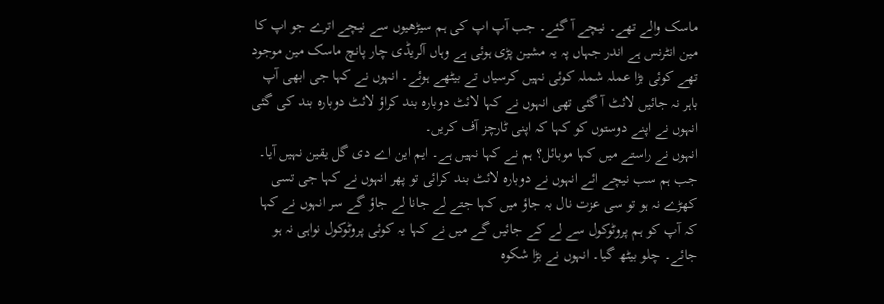ماسک والے تھے۔ نیچے آ گئے۔ جب آپ اپ کی ہم سیڑھیوں سے نیچے اترے جو اپ کا مین انٹرنس ہے اندر جہاں پہ یہ مشین پڑی ہوئی ہے وہاں آلریڈی چار پانچ ماسک مین موجود تھے کوئی بڑا عملہ شملہ کوئی نہیں کرسیاں تے بیٹھے ہوئے۔ انہوں نے کہا جی ابھی آپ باہر نہ جائیں لائٹ آ گئی تھی انہوں نے کہا لائٹ دوبارہ بند کراؤ لائٹ دوبارہ بند کی گئی انہوں نے اپنے دوستوں کو کہا کہ اپنی ٹارچز آف کریں۔
انہوں نے راستے میں کہا موبائل؟ ہم نے کہا نہیں ہے۔ ایم این اے دی گل یقین نہیں آیا۔ جب ہم سب نیچے ائے انہوں نے دوبارہ لائٹ بند کرائی تو پھر انہوں نے کہا جی تسی کھڑے نہ ہو تو سی عزت نال بہ جاؤ میں کہا جتے لے جانا لے جاؤ گے سر انہوں نے کہا کہ آپ کو ہم پروٹوکول سے لے کے جائیں گے میں نے کہا یہ کوئی پروٹوکول نواہی نہ ہو جائے۔ چلو بیٹھ گیا۔ انہوں نے بڑا شکوہ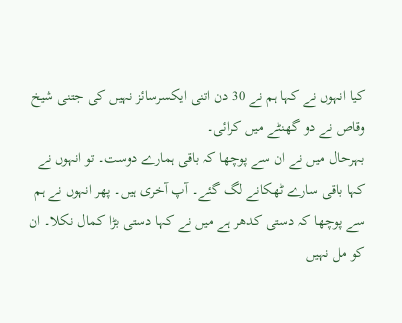کیا انہوں نے کہا ہم نے 30 دن اتنی ایکسرسائز نہیں کی جتنی شیخ وقاص نے دو گھنٹے میں کرائی۔
بہرحال میں نے ان سے پوچھا کہ باقی ہمارے دوست۔ تو انہوں نے کہا باقی سارے ٹھکانے لگ گئے۔ آپ آخری ہیں۔ پھر انہوں نے ہم سے پوچھا کہ دستی کدھر ہے میں نے کہا دستی بڑا کمال نکلا۔ ان کو مل نہیں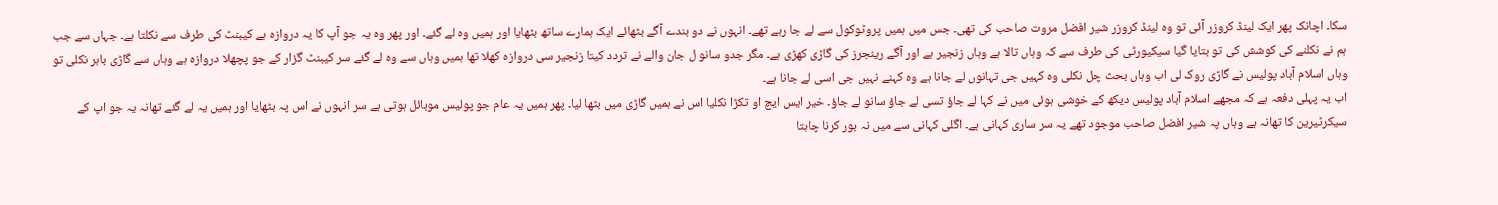سکا۔ اچانک پھر ایک لینڈ کروزر آئی تو وہ لینڈ کروزر شیر افضل مروت صاحب کی تھی۔ جس میں ہمیں پروٹوکول سے لے جا رہے تھے۔ انہوں نے دو بندے آگے بٹھائے ایک ہمارے ساتھ بٹھایا اور ہمیں وہ لے گئے۔ اور پھر وہ یہ جو آپ کا یہ دروازہ ہے کیبنٹ کی طرف سے نکلتا ہے۔ جہاں سے جب ہم نے نکلنے کی کوشش کی تو بتایا گیا سیکیورٹی کی طرف سے کہ وہاں تالا ہے وہاں زنجیر ہے اور آگے رینجرز کی گاڑی کھڑی ہے۔ مگر جدو سانو ل جان والے نے تردد کیتا زنجیر سی دروازہ کھلا تھا ہمیں وہاں سے وہ لے گئے سر کیبنٹ گزار کے جو پچھلا دروازہ ہے وہاں سے گاڑی باہر نکلی تو وہاں اسلام آباد پولیس نے گاڑی روک لی اب وہاں بحث چل نکلی وہ کہیں جی تہانوں لے جانا ہے وہ کہنے نہیں جی اسی لے جانا ہے۔
اب یہ پہلی دفعہ ہے کہ مجھے اسلام آباد پولیس دیکھ کے خوشی ہوئی میں نے کہا لے جاؤ تسی لے جاؤ سانو لے جاؤ۔ خیر ایس ایچ او تکڑا نکلیا اس نے ہمیں گاڑی میں بٹھا لیا۔ پھر ہمیں یہ عام جو پولیس موبائل ہوتی ہے سر انہوں نے اس پہ بٹھایا اور ہمیں یہ لے گئے تھانہ یہ جو اپ کے سیکرٹیرین کا تھانہ ہے وہاں پہ شیر افضل صاحب موجود تھے یہ سر ساری کہانی ہے۔ اگلی کہانی سے میں نہ بور کرنا چاہتا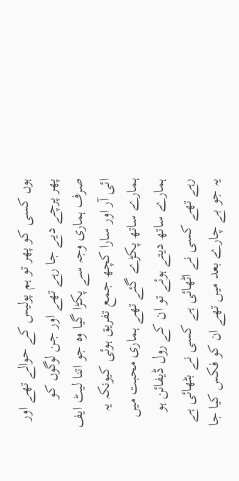ہوں کسی کو پھر تو ہم پولیس کے حوالے تھے اور پھر پرچے دیے جا رہے تھے اور جن لوگوں کو صرف ہماری وجہ سے پکڑا گیا وہ جو اتنا لیٹ ایف ائی آر اور سارا کچھ جمع تفریق ہوئی کیونکہ یہ ہمارے ساتھ پکڑے گئے تھے ہماری محبت میں ہمارے ساتھ دیتے ہوئے تو ان کے رول ڈیفائن ہو رہے تھے کسی نے اٹھائی ہے کسی نے بٹھائی ہے یہ جو بے چارے بعد میں تھے ان کو فکس کیا جا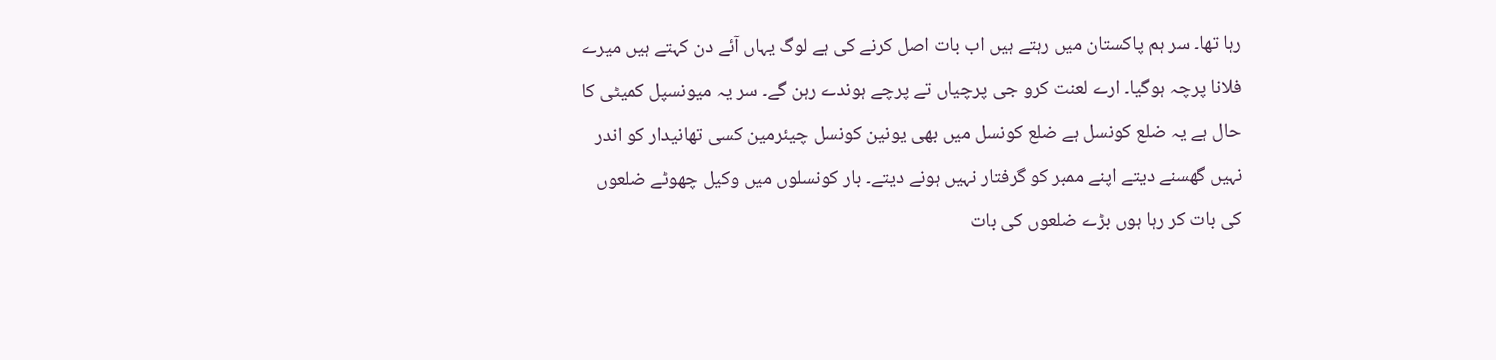رہا تھا۔ سر ہم پاکستان میں رہتے ہیں اب بات اصل کرنے کی ہے لوگ یہاں آئے دن کہتے ہیں میرے فلانا پرچہ ہوگیا۔ ارے لعنت کرو جی پرچیاں تے پرچے ہوندے رہن گے۔ سر یہ میونسپل کمیٹی کا حال ہے یہ ضلع کونسل ہے ضلع کونسل میں بھی یونین کونسل چیئرمین کسی تھانیدار کو اندر نہیں گھسنے دیتے اپنے ممبر کو گرفتار نہیں ہونے دیتے۔ بار کونسلوں میں وکیل چھوٹے ضلعوں کی بات کر رہا ہوں بڑے ضلعوں کی بات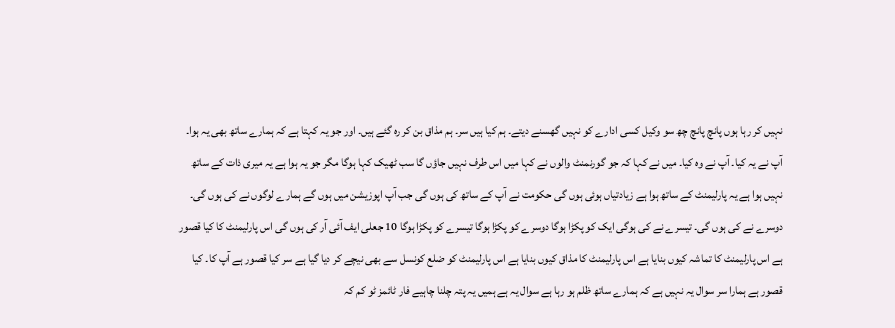نہیں کر رہا ہوں پانچ پانچ چھ سو وکیل کسی ادارے کو نہیں گھسنے دیتے۔ ہم کیا ہیں سر۔ ہم مذاق بن کر رہ گئے ہیں۔ اور جو یہ کہتا ہے کہ ہمارے ساتھ بھی یہ ہوا۔ آپ نے یہ کیا۔ آپ نے وہ کیا۔ میں نے کہا کہ جو گورنمنٹ والوں نے کہا میں اس طرف نہیں جاؤں گا سب ٹھیک کہا ہوگا مگر جو یہ ہوا ہے یہ میری ذات کے ساتھ نہیں ہوا ہے یہ پارلیمنٹ کے ساتھ ہوا ہے زیادتیاں ہوئی ہوں گی حکومت نے آپ کے ساتھ کی ہوں گی جب آپ اپوزیشن میں ہوں گے ہمارے لوگوں نے کی ہوں گی۔ دوسرے نے کی ہوں گی۔ تیسرے نے کی ہوگی ایک کو پکڑا ہوگا دوسرے کو پکڑا ہوگا تیسرے کو پکڑا ہوگا 10 جعلی ایف آئی آر کی ہوں گی اس پارلیمنٹ کا کیا قصور ہے اس پارلیمنٹ کا تماشہ کیوں بنایا ہے اس پارلیمنٹ کا مذاق کیوں بنایا ہے اس پارلیمنٹ کو ضلع کونسل سے بھی نیچے کر دیا گیا ہے سر کیا قصور ہے آپ کا۔ کیا قصور ہے ہمارا سر سوال یہ نہیں ہے کہ ہمارے ساتھ ظلم ہو رہا ہے سوال یہ ہے ہمیں یہ پتہ چلنا چاہیے فار ٹائمز ٹو کم کہ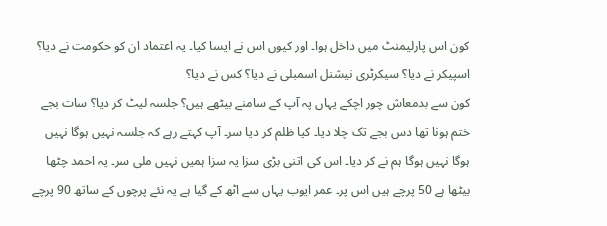کون اس پارلیمنٹ میں داخل ہوا۔ اور کیوں اس نے ایسا کیا۔ یہ اعتماد ان کو حکومت نے دیا؟ اسپیکر نے دیا؟ سیکرٹری نیشنل اسمبلی نے دیا؟ کس نے دیا؟
کون سے بدمعاش چور اچکے یہاں پہ آپ کے سامنے بیٹھے ہیں؟ جلسہ لیٹ کر دیا؟ سات بجے ختم ہونا تھا دس بجے تک چلا دیا۔ کیا ظلم کر دیا سر۔ آپ کہتے رہے کہ جلسہ نہیں ہوگا نہیں ہوگا نہیں ہوگا ہم نے کر دیا۔ اس کی اتنی بڑی سزا یہ سزا ہمیں نہیں ملی سر۔ یہ احمد چٹھا بیٹھا ہے 50 پرچے ہیں اس پر۔ عمر ایوب یہاں سے اٹھ کے گیا ہے یہ نئے پرچوں کے ساتھ 90 پرچے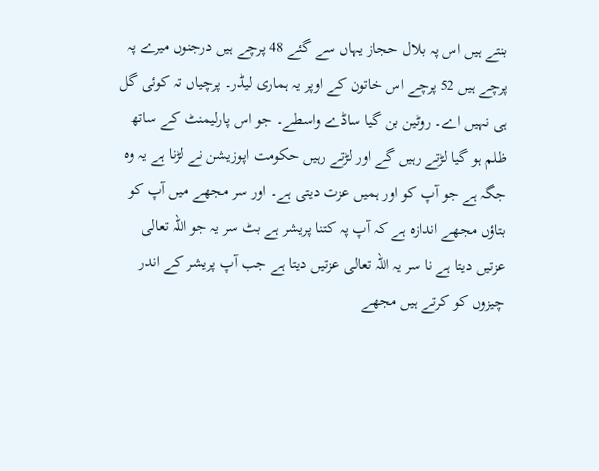بنتے ہیں اس پہ بلال حجاز یہاں سے گئے 48 پرچے ہیں درجنوں میرے پہ پرچے ہیں 52 پرچے اس خاتون کے اوپر یہ ہماری لیڈر۔ پرچیاں تہ کوئی گل ہی نہیں اے۔ روٹین بن گیا ساڈے واسطے۔ جو اس پارلیمنٹ کے ساتھ ظلم ہو گیا لڑتے رہیں گے اور لڑتے رہیں حکومت اپوزیشن نے لڑنا ہے یہ وہ جگہ ہے جو آپ کو اور ہمیں عزت دیتی ہے۔ اور سر مجھے میں آپ کو بتاؤں مجھے اندازہ ہے کہ آپ پہ کتنا پریشر ہے بٹ سر یہ جو اللہ تعالی عزتیں دیتا ہے نا سر یہ اللہ تعالی عزتیں دیتا ہے جب آپ پریشر کے اندر چیزوں کو کرتے ہیں مجھے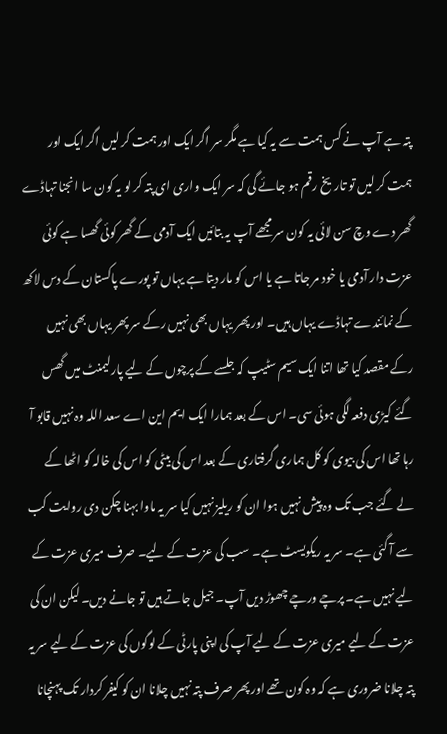پتہ ہے آپ نے کس ہمت سے یہ کیا ہے مگر سر اگر ایک اور ہمت کر لیں اگر ایک اور ہمت کر لیں تو تاریخ رقم ہو جائے گی کہ سر ایک واری ای پتہ کر لو یہ کون سا انجنا تہاڈے گھر دے وچ سن لائی یہ کون سر مجھے آپ یہ بتائیں ایک آدمی کے گھر کوئی گھسا ہے کوئی عزت دار آدمی یا خود مر جاتا ہے یا اس کو مار دیتا ہے یہاں تو پورے پاکستان کے دس لاکھ کے نمائندے تہاڈے یہاں ہیں۔ اور پھر یہاں بھی نہیں رکے سر پھر یہاں بھی نہیں رکے مقصد کیا تھا اتنا ایک سیم سٹیپ کہ جلسے کے پرچوں کے لیے پارلیمنٹ میں گھس گئے کیڑی دفعہ لگی ہوئی سی۔ اس کے بعد ہمارا ایک ایم این اے سعد اللہ وہ نہیں قابو آ رہا تھا اس کی بیوی کو کل ہماری گرفتاری کے بعد اس کی بیٹی کو اس کی خالہ کو اٹھا کے لے گئے جب تک وہ پیش نہیں ہوا ان کو ریلیز نہیں کیا سر یہ ماوا بہنا چکن دی روایت کب سے آ گئی ہے۔ سر یہ ریکویسٹ ہے۔ سب کی عزت کے لیے۔ صرف میری عزت کے لیے نہیں ہے۔ پرچے ورچے چھوڑ دیں آپ۔ جیل جاتے ہیں تو جانے دیں۔ لیکن ان کی عزت کے لیے میری عزت کے لیے آپ کی اپنی پارٹی کے لوگوں کی عزت کے لیے سر یہ پتہ چلانا ضروری ہے کہ وہ کون تھے اور پھر صرف پتہ نہیں چلانا ان کو کیفر کردار تک پہنچانا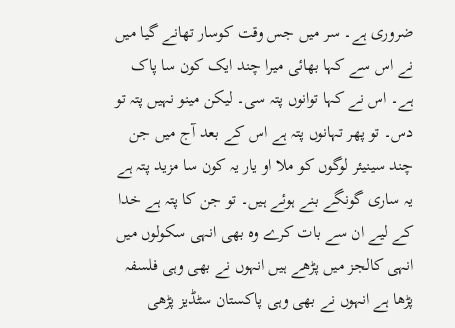ضروری ہے۔ سر میں جس وقت کوسار تھانے گیا میں نے اس سے کہا بھائی میرا چند ایک کون سا پاک ہے۔ اس نے کہا توانوں پتہ سی۔ لیکن مینو نہیں پتہ تو دس۔ تو پھر تہانوں پتہ ہے اس کے بعد آج میں جن چند سینیئر لوگوں کو ملا او یار یہ کون سا مزید پتہ ہے یہ ساری گونگے بنے ہوئے ہیں۔ تو جن کا پتہ ہے خدا کے لیے ان سے بات کرے وہ بھی انہی سکولوں میں انہی کالجز میں پڑھے ہیں انہوں نے بھی وہی فلسفہ پڑھا ہے انہوں نے بھی وہی پاکستان سٹڈیز پڑھی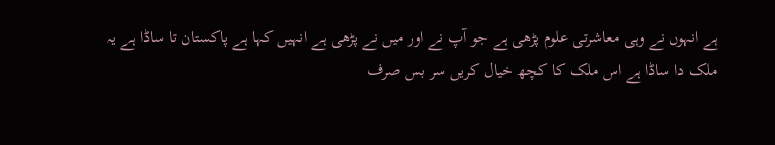ہے انہوں نے وہی معاشرتی علوم پڑھی ہے جو آپ نے اور میں نے پڑھی ہے انہیں کہا ہے پاکستان تا ساڈا ہے یہ ملک دا ساڈا ہے اس ملک کا کچھ خیال کریں سر بس صرف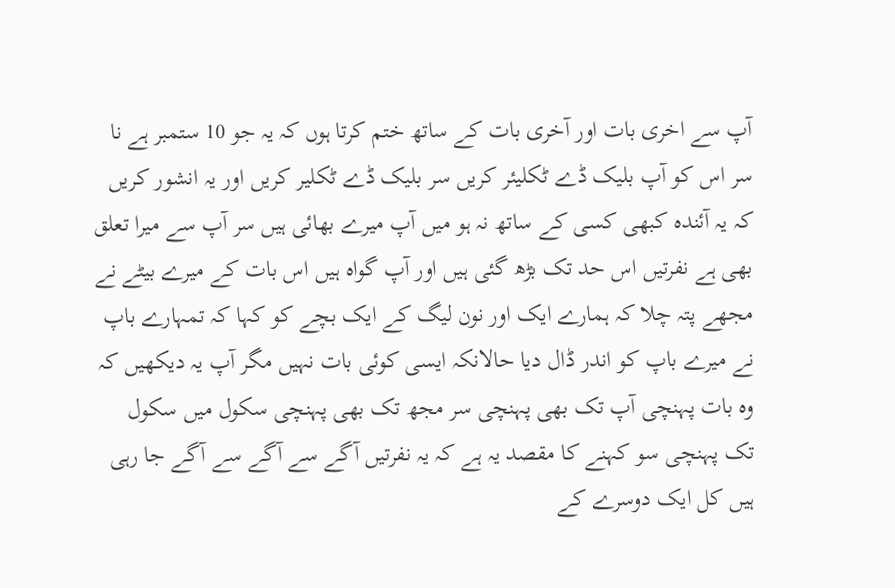آپ سے اخری بات اور آخری بات کے ساتھ ختم کرتا ہوں کہ یہ جو 10 ستمبر ہے نا سر اس کو آپ بلیک ڈے ٹکلیئر کریں سر بلیک ڈے ٹکلیر کریں اور یہ انشور کریں کہ یہ آئندہ کبھی کسی کے ساتھ نہ ہو میں آپ میرے بھائی ہیں سر آپ سے میرا تعلق بھی ہے نفرتیں اس حد تک بڑھ گئی ہیں اور آپ گواہ ہیں اس بات کے میرے بیٹے نے مجھے پتہ چلا کہ ہمارے ایک اور نون لیگ کے ایک بچے کو کہا کہ تمہارے باپ نے میرے باپ کو اندر ڈال دیا حالانکہ ایسی کوئی بات نہیں مگر آپ یہ دیکھیں کہ وہ بات پہنچی آپ تک بھی پہنچی سر مجھ تک بھی پہنچی سکول میں سکول تک پہنچی سو کہنے کا مقصد یہ ہے کہ یہ نفرتیں آگے سے آگے سے آگے جا رہی ہیں کل ایک دوسرے کے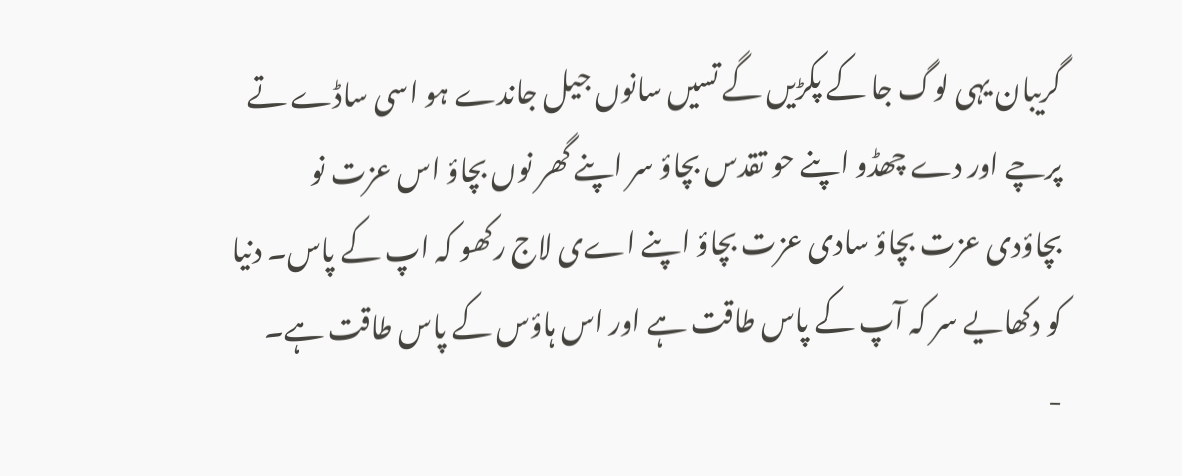گریبان یہی لوگ جا کے پکڑیں گے تسیں سانوں جیل جاندے ہو اسی ساڈے تے پرچے اور دے چھڈو اپنے حو تقدس بچاؤ سر اپنے گھر نوں بچاؤ اس عزت نو بچاؤدی عزت بچاؤ سادی عزت بچاؤ اپنے اےی لاج رکھو کہ اپ کے پاس۔ دنیا کو دکھایے سر کہ آپ کے پاس طاقت ہے اور اس ہاؤس کے پاس طاقت ہے۔
-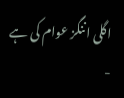اگلی اننگز عوام کی ہے -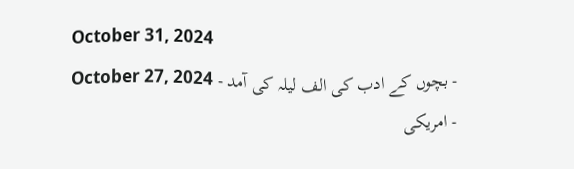October 31, 2024
- بچوں کے ادب کی الف لیلہ کی آمد - October 27, 2024
- امریکی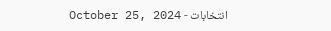انتخابات - October 25, 2024